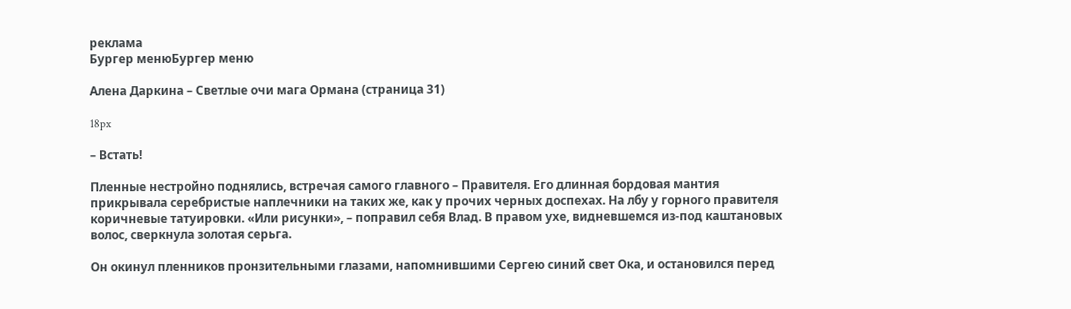реклама
Бургер менюБургер меню

Алена Даркина – Светлые очи мага Ормана (страница 31)

18px

– Встать!

Пленные нестройно поднялись, встречая самого главного – Правителя. Его длинная бордовая мантия прикрывала серебристые наплечники на таких же, как у прочих черных доспехах. На лбу у горного правителя коричневые татуировки. «Или рисунки», – поправил себя Влад. В правом ухе, видневшемся из-под каштановых волос, сверкнула золотая серьга.

Он окинул пленников пронзительными глазами, напомнившими Сергею синий свет Ока, и остановился перед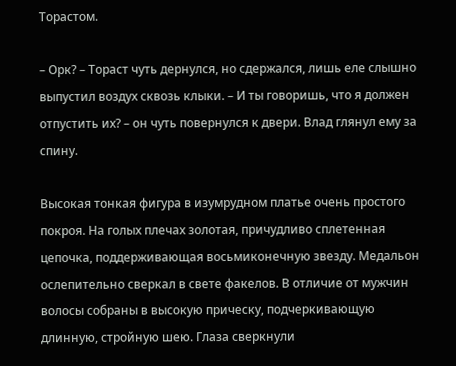Торастом.

– Орк? – Тораст чуть дернулся, но сдержался, лишь еле слышно выпустил воздух сквозь клыки. – И ты говоришь, что я должен отпустить их? – он чуть повернулся к двери. Влад глянул ему за спину.

Высокая тонкая фигура в изумрудном платье очень простого покроя. На голых плечах золотая, причудливо сплетенная цепочка, поддерживающая восьмиконечную звезду. Медальон ослепительно сверкал в свете факелов. В отличие от мужчин волосы собраны в высокую прическу, подчеркивающую длинную, стройную шею. Глаза сверкнули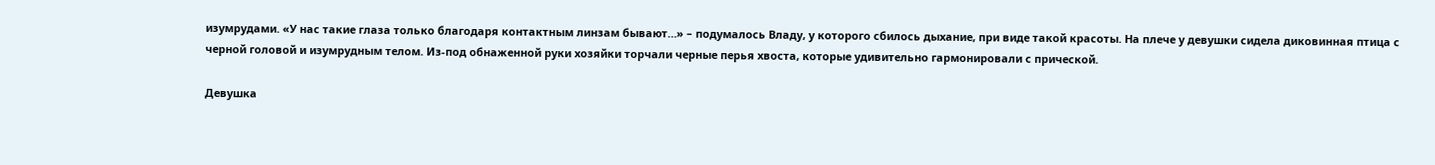изумрудами. «У нас такие глаза только благодаря контактным линзам бывают…» – подумалось Владу, у которого сбилось дыхание, при виде такой красоты. На плече у девушки сидела диковинная птица с черной головой и изумрудным телом. Из-под обнаженной руки хозяйки торчали черные перья хвоста, которые удивительно гармонировали с прической.

Девушка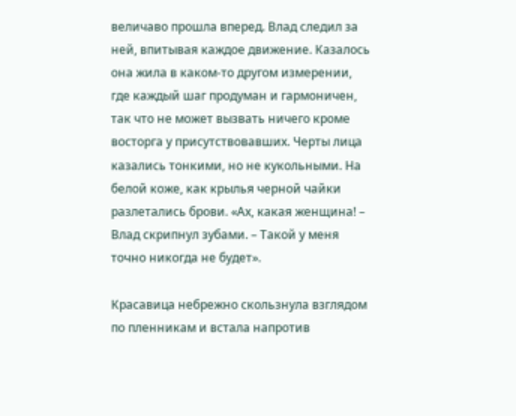величаво прошла вперед. Влад следил за ней, впитывая каждое движение. Казалось она жила в каком-то другом измерении, где каждый шаг продуман и гармоничен, так что не может вызвать ничего кроме восторга у присутствовавших. Черты лица казались тонкими, но не кукольными. На белой коже, как крылья черной чайки разлетались брови. «Ах, какая женщина! – Влад скрипнул зубами. – Такой у меня точно никогда не будет».

Красавица небрежно скользнула взглядом по пленникам и встала напротив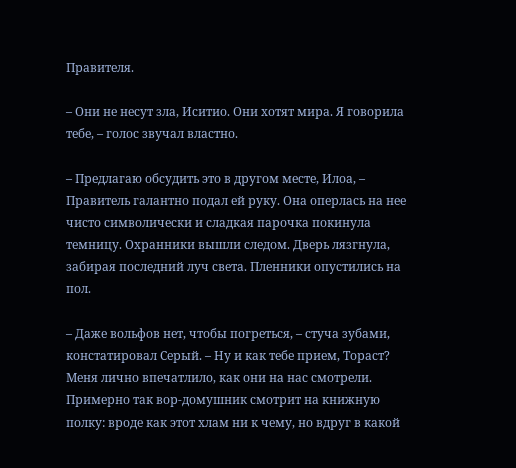Правителя.

– Они не несут зла, Иситио. Они хотят мира. Я говорила тебе, – голос звучал властно.

– Предлагаю обсудить это в другом месте, Илоа, – Правитель галантно подал ей руку. Она оперлась на нее чисто символически и сладкая парочка покинула темницу. Охранники вышли следом. Дверь лязгнула, забирая последний луч света. Пленники опустились на пол.

– Даже вольфов нет, чтобы погреться, – стуча зубами, констатировал Серый. – Ну и как тебе прием, Тораст? Меня лично впечатлило, как они на нас смотрели. Примерно так вор-домушник смотрит на книжную полку: вроде как этот хлам ни к чему, но вдруг в какой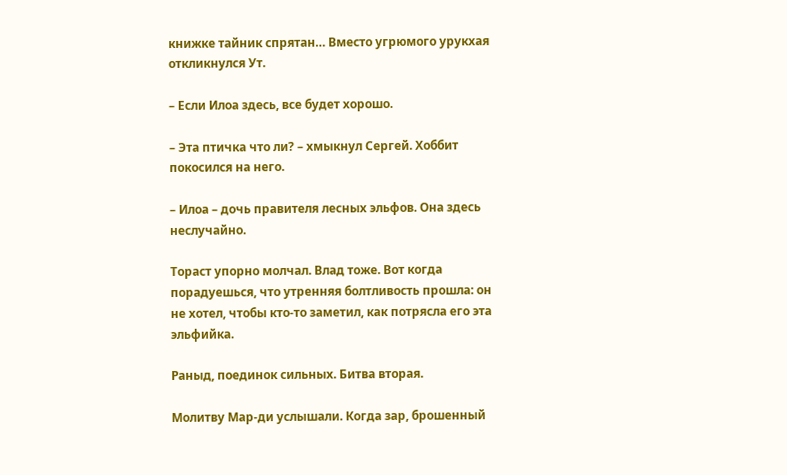книжке тайник спрятан… Вместо угрюмого урукхая откликнулся Ут.

– Если Илоа здесь, все будет хорошо.

– Эта птичка что ли? – хмыкнул Сергей. Хоббит покосился на него.

– Илоа – дочь правителя лесных эльфов. Она здесь неслучайно.

Тораст упорно молчал. Влад тоже. Вот когда порадуешься, что утренняя болтливость прошла: он не хотел, чтобы кто-то заметил, как потрясла его эта эльфийка.

Раныд, поединок сильных. Битва вторая.

Молитву Мар-ди услышали. Когда зар, брошенный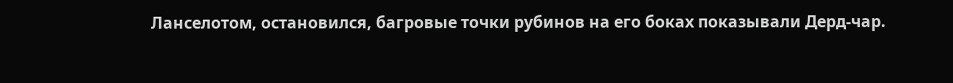Ланселотом, остановился, багровые точки рубинов на его боках показывали Дерд-чар.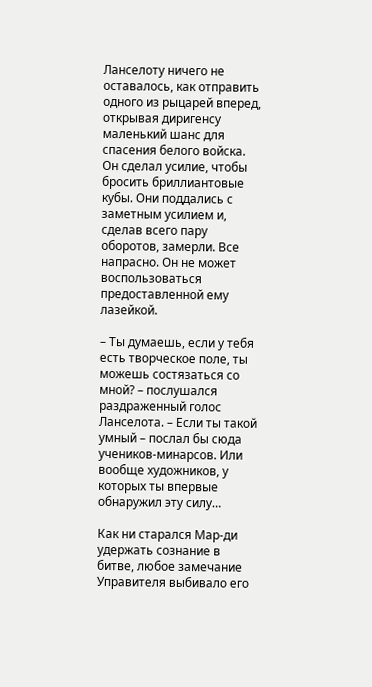Ланселоту ничего не оставалось, как отправить одного из рыцарей вперед, открывая диригенсу маленький шанс для спасения белого войска. Он сделал усилие, чтобы бросить бриллиантовые кубы. Они поддались с заметным усилием и, сделав всего пару оборотов, замерли. Все напрасно. Он не может воспользоваться предоставленной ему лазейкой.

– Ты думаешь, если у тебя есть творческое поле, ты можешь состязаться со мной? – послушался раздраженный голос Ланселота. – Если ты такой умный – послал бы сюда учеников-минарсов. Или вообще художников, у которых ты впервые обнаружил эту силу…

Как ни старался Мар-ди удержать сознание в битве, любое замечание Управителя выбивало его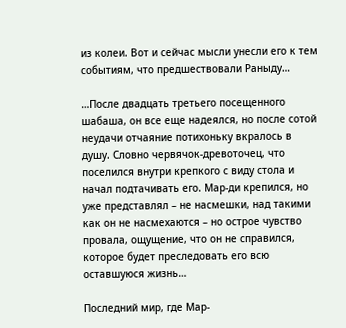из колеи. Вот и сейчас мысли унесли его к тем событиям, что предшествовали Раныду…

…После двадцать третьего посещенного шабаша, он все еще надеялся, но после сотой неудачи отчаяние потихоньку вкралось в душу. Словно червячок-древоточец, что поселился внутри крепкого с виду стола и начал подтачивать его. Мар-ди крепился, но уже представлял – не насмешки, над такими как он не насмехаются – но острое чувство провала, ощущение, что он не справился, которое будет преследовать его всю оставшуюся жизнь…

Последний мир, где Мар-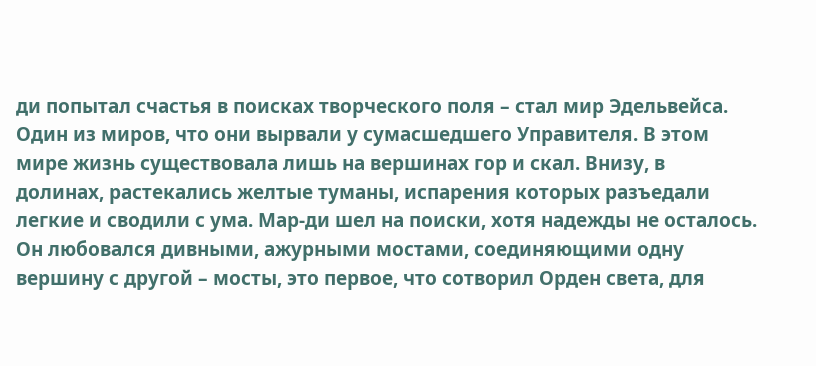ди попытал счастья в поисках творческого поля – стал мир Эдельвейса. Один из миров, что они вырвали у сумасшедшего Управителя. В этом мире жизнь существовала лишь на вершинах гор и скал. Внизу, в долинах, растекались желтые туманы, испарения которых разъедали легкие и сводили с ума. Мар-ди шел на поиски, хотя надежды не осталось. Он любовался дивными, ажурными мостами, соединяющими одну вершину с другой – мосты, это первое, что сотворил Орден света, для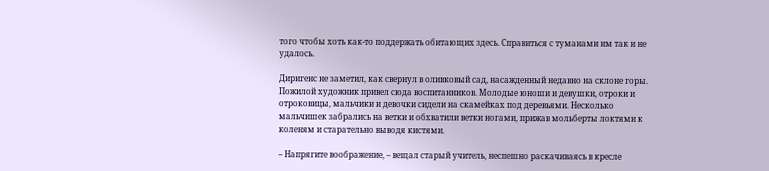того чтобы хоть как-то поддержать обитающих здесь. Справиться с туманами им так и не удалось.

Диригенс не заметил, как свернул в оливковый сад, насажденный недавно на склоне горы. Пожилой художник привел сюда воспитанников. Молодые юноши и девушки, отроки и отроковицы, мальчики и девочки сидели на скамейках под деревьями. Несколько мальчишек забрались на ветки и обхватили ветки ногами, прижав мольберты локтями к коленям и старательно выводя кистями.

– Напрягите воображение, – вещал старый учитель, неспешно раскачиваясь в кресле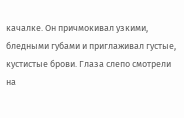качалке. Он причмокивал узкими, бледными губами и приглаживал густые, кустистые брови. Глаза слепо смотрели на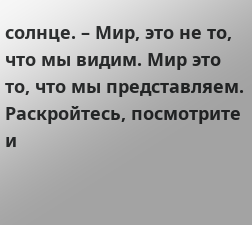солнце. – Мир, это не то, что мы видим. Мир это то, что мы представляем. Раскройтесь, посмотрите и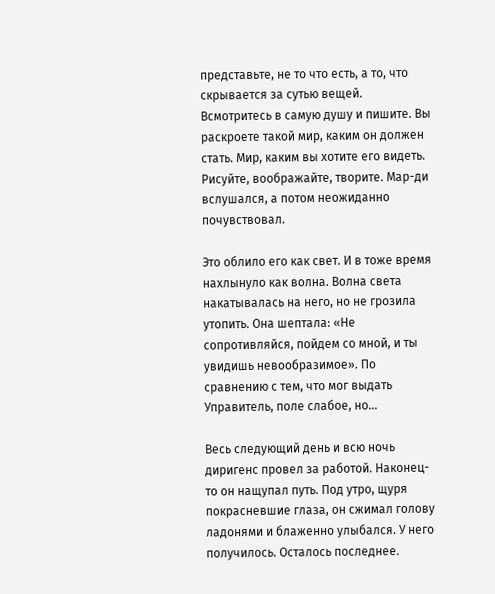представьте, не то что есть, а то, что скрывается за сутью вещей. Всмотритесь в самую душу и пишите. Вы раскроете такой мир, каким он должен стать. Мир, каким вы хотите его видеть. Рисуйте, воображайте, творите. Мар-ди вслушался, а потом неожиданно почувствовал.

Это облило его как свет. И в тоже время нахлынуло как волна. Волна света накатывалась на него, но не грозила утопить. Она шептала: «Не сопротивляйся, пойдем со мной, и ты увидишь невообразимое». По сравнению с тем, что мог выдать Управитель, поле слабое, но…

Весь следующий день и всю ночь диригенс провел за работой. Наконец-то он нащупал путь. Под утро, щуря покрасневшие глаза, он сжимал голову ладонями и блаженно улыбался. У него получилось. Осталось последнее.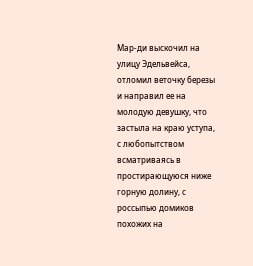Мар-ди выскочил на улицу Эдельвейса, отломил веточку березы и направил ее на молодую девушку, что застыла на краю уступа, с любопытством всматриваясь в простирающуюся ниже горную долину, с россыпью домиков похожих на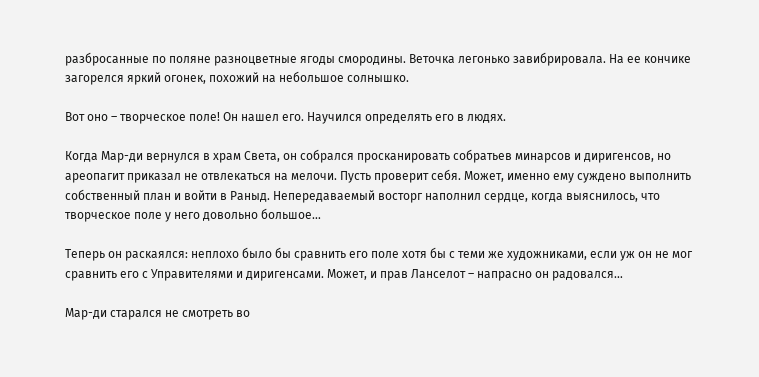разбросанные по поляне разноцветные ягоды смородины. Веточка легонько завибрировала. На ее кончике загорелся яркий огонек, похожий на небольшое солнышко.

Вот оно – творческое поле! Он нашел его. Научился определять его в людях.

Когда Мар-ди вернулся в храм Света, он собрался просканировать собратьев минарсов и диригенсов, но ареопагит приказал не отвлекаться на мелочи. Пусть проверит себя. Может, именно ему суждено выполнить собственный план и войти в Раныд. Непередаваемый восторг наполнил сердце, когда выяснилось, что творческое поле у него довольно большое…

Теперь он раскаялся: неплохо было бы сравнить его поле хотя бы с теми же художниками, если уж он не мог сравнить его с Управителями и диригенсами. Может, и прав Ланселот – напрасно он радовался…

Мар-ди старался не смотреть во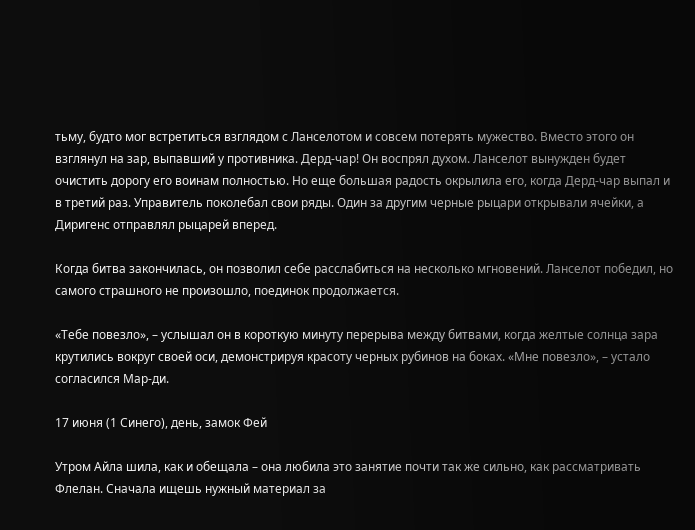тьму, будто мог встретиться взглядом с Ланселотом и совсем потерять мужество. Вместо этого он взглянул на зар, выпавший у противника. Дерд-чар! Он воспрял духом. Ланселот вынужден будет очистить дорогу его воинам полностью. Но еще большая радость окрылила его, когда Дерд-чар выпал и в третий раз. Управитель поколебал свои ряды. Один за другим черные рыцари открывали ячейки, а Диригенс отправлял рыцарей вперед.

Когда битва закончилась, он позволил себе расслабиться на несколько мгновений. Ланселот победил, но самого страшного не произошло, поединок продолжается.

«Тебе повезло», – услышал он в короткую минуту перерыва между битвами, когда желтые солнца зара крутились вокруг своей оси, демонстрируя красоту черных рубинов на боках. «Мне повезло», – устало согласился Мар-ди.

17 июня (1 Синего), день, замок Фей

Утром Айла шила, как и обещала – она любила это занятие почти так же сильно, как рассматривать Флелан. Сначала ищешь нужный материал за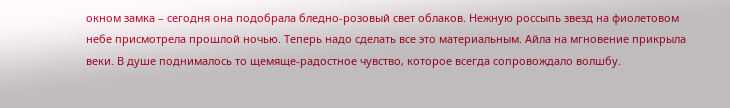окном замка – сегодня она подобрала бледно-розовый свет облаков. Нежную россыпь звезд на фиолетовом небе присмотрела прошлой ночью. Теперь надо сделать все это материальным. Айла на мгновение прикрыла веки. В душе поднималось то щемяще-радостное чувство, которое всегда сопровождало волшбу.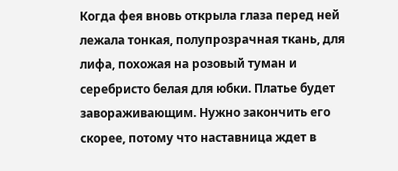Когда фея вновь открыла глаза перед ней лежала тонкая, полупрозрачная ткань, для лифа, похожая на розовый туман и серебристо белая для юбки. Платье будет завораживающим. Нужно закончить его скорее, потому что наставница ждет в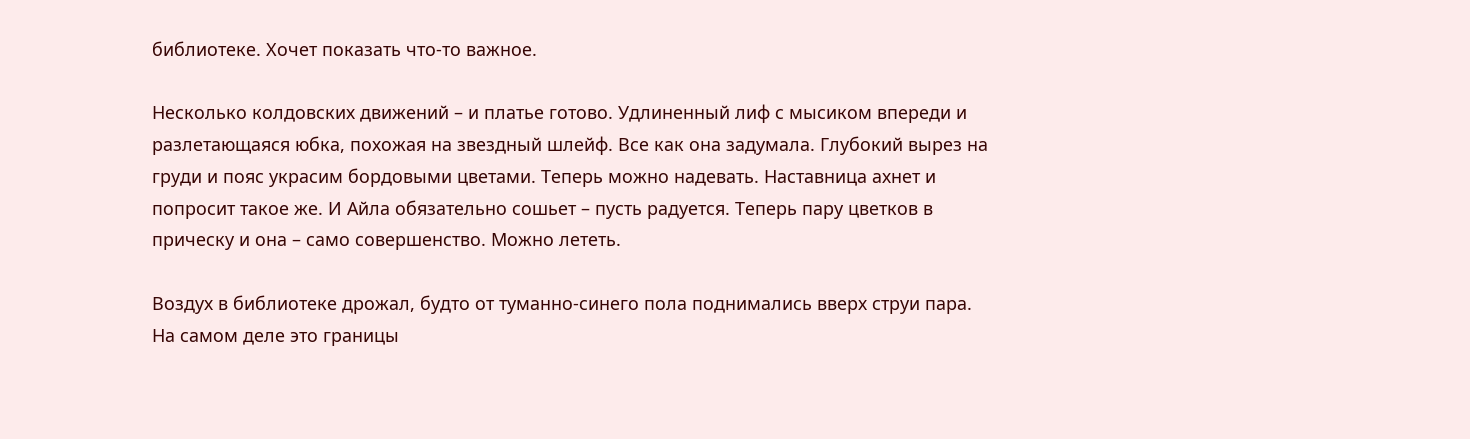библиотеке. Хочет показать что-то важное.

Несколько колдовских движений – и платье готово. Удлиненный лиф с мысиком впереди и разлетающаяся юбка, похожая на звездный шлейф. Все как она задумала. Глубокий вырез на груди и пояс украсим бордовыми цветами. Теперь можно надевать. Наставница ахнет и попросит такое же. И Айла обязательно сошьет – пусть радуется. Теперь пару цветков в прическу и она – само совершенство. Можно лететь.

Воздух в библиотеке дрожал, будто от туманно-синего пола поднимались вверх струи пара. На самом деле это границы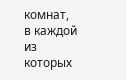комнат, в каждой из которых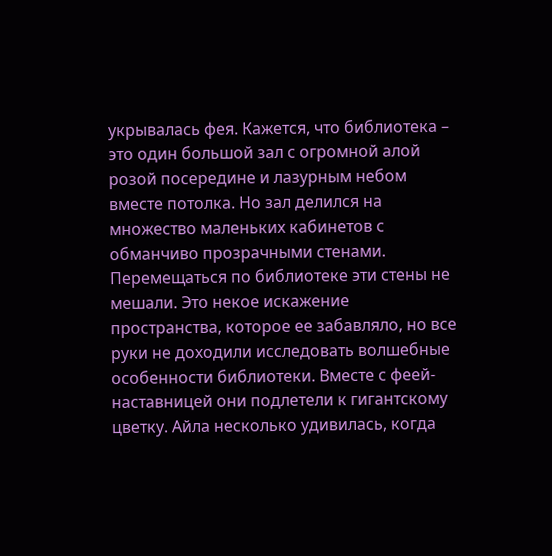укрывалась фея. Кажется, что библиотека – это один большой зал с огромной алой розой посередине и лазурным небом вместе потолка. Но зал делился на множество маленьких кабинетов с обманчиво прозрачными стенами. Перемещаться по библиотеке эти стены не мешали. Это некое искажение пространства, которое ее забавляло, но все руки не доходили исследовать волшебные особенности библиотеки. Вместе с феей-наставницей они подлетели к гигантскому цветку. Айла несколько удивилась, когда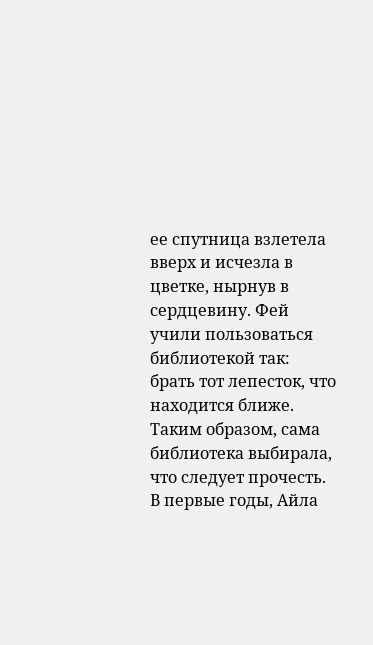ее спутница взлетела вверх и исчезла в цветке, нырнув в сердцевину. Фей учили пользоваться библиотекой так: брать тот лепесток, что находится ближе. Таким образом, сама библиотека выбирала, что следует прочесть. В первые годы, Айла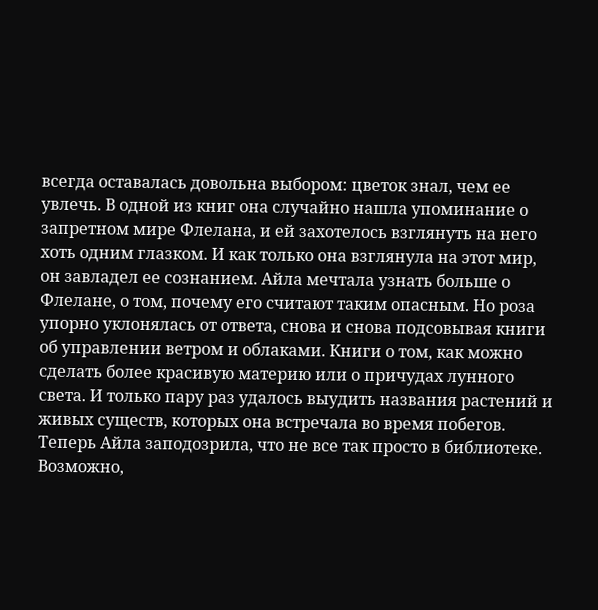всегда оставалась довольна выбором: цветок знал, чем ее увлечь. В одной из книг она случайно нашла упоминание о запретном мире Флелана, и ей захотелось взглянуть на него хоть одним глазком. И как только она взглянула на этот мир, он завладел ее сознанием. Айла мечтала узнать больше о Флелане, о том, почему его считают таким опасным. Но роза упорно уклонялась от ответа, снова и снова подсовывая книги об управлении ветром и облаками. Книги о том, как можно сделать более красивую материю или о причудах лунного света. И только пару раз удалось выудить названия растений и живых существ, которых она встречала во время побегов. Теперь Айла заподозрила, что не все так просто в библиотеке. Возможно,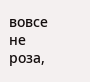вовсе не роза,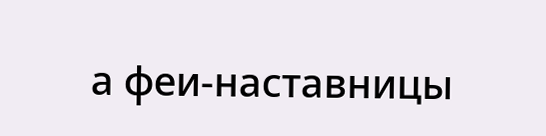а феи-наставницы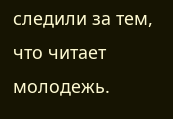следили за тем, что читает молодежь.